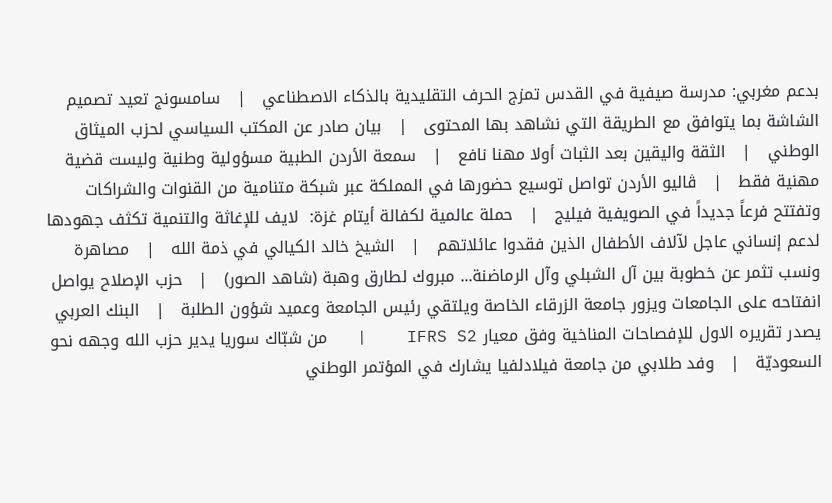بدعم مغربي: مدرسة صيفية في القدس تمزج الحرف التقليدية بالذكاء الاصطناعي   |   سامسونج تعيد تصميم الشاشة بما يتوافق مع الطريقة التي نشاهد بها المحتوى   |   بيان صادر عن المكتب السياسي لحزب الميثاق الوطني   |   الثقة واليقين بعد الثبات أولا مهنا نافع   |   سمعة الأردن الطبية مسؤولية وطنية وليست قضية مهنية فقط   |   ڤاليو الأردن تواصل توسيع حضورها في المملكة عبر شبكة متنامية من القنوات والشراكات وتفتتح فرعاً جديداً في الصويفية فيليج   |   حملة عالمية لكفالة أيتام غزة:  لايف للإغاثة والتنمية تكثف جهودها لدعم إنساني عاجل لآلاف الأطفال الذين فقدوا عائلاتهم   |   الشيخ خالد الكيالي في ذمة الله   |   مصاهرة ونسب تثمر عن خطوبة بين آل الشبلي وآل الرماضنة... مبروك لطارق وهبة (شاهد الصور)   |   حزب الإصلاح يواصل انفتاحه على الجامعات ويزور جامعة الزرقاء الخاصة ويلتقي رئيس الجامعة وعميد شؤون الطلبة   |   البنك العربي يصدر تقريره الاول للإفصاحات المناخية وفق معيار IFRS S2    |   من شبّاك سوريا يدير حزب الله وجهه نحو السعوديّة   |   وفد طلابي من جامعة فيلادلفيا يشارك في المؤتمر الوطني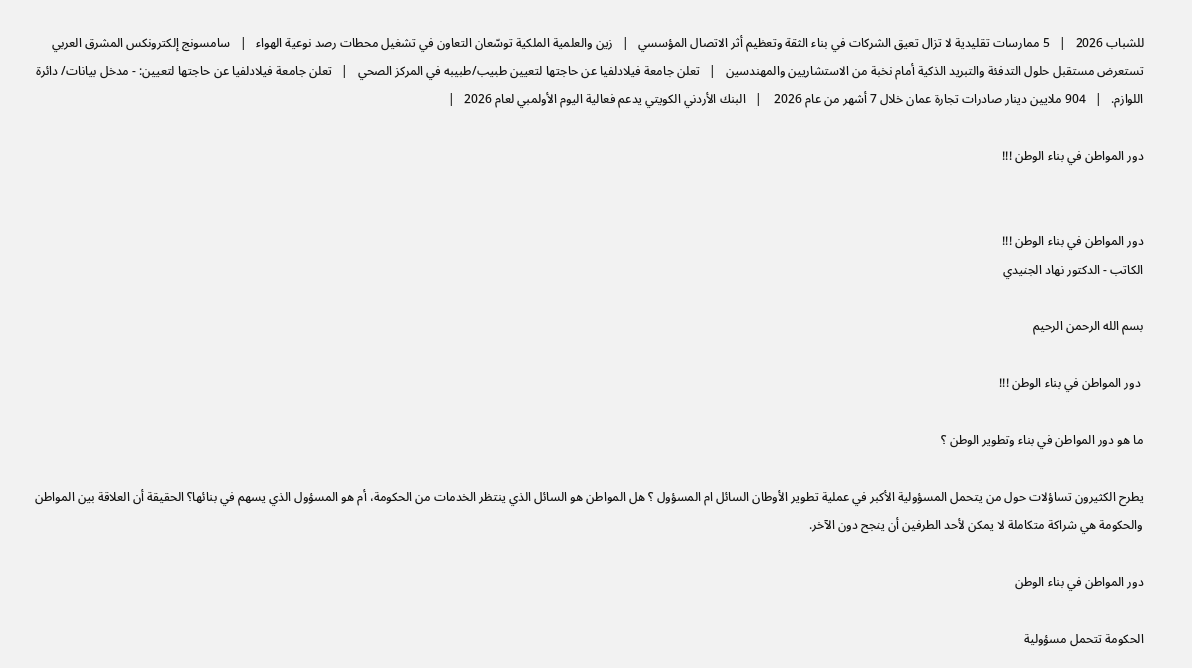للشباب 2026   |   5 ممارسات تقليدية لا تزال تعيق الشركات في بناء الثقة وتعظيم أثر الاتصال المؤسسي   |   زين والعلمية الملكية توسّعان التعاون في تشغيل محطات رصد نوعية الهواء   |   سامسونج إلكترونكس المشرق العربي تستعرض مستقبل حلول التدفئة والتبريد الذكية أمام نخبة من الاستشاريين والمهندسين   |   تعلن جامعة فيلادلفيا عن حاجتها لتعيين طبيب/طبيبه في المركز الصحي   |   تعلن جامعة فيلادلفيا عن حاجتها لتعيين: - مدخل بيانات/ دائرة اللوازم.   |   904 ملايين دينار صادرات تجارة عمان خلال 7 أشهر من عام 2026    |   البنك الأردني الكويتي يدعم فعالية اليوم الأولمبي لعام 2026   |

دور المواطن في بناء الوطن !!!


دور المواطن في بناء الوطن !!!
الكاتب - الدكتور نهاد الجنيدي

بسم الله الرحمن الرحيم

 دور المواطن في بناء الوطن !!!

ما هو دور المواطن في بناء وتطوير الوطن ؟

يطرح الكثيرون تساؤلات حول من يتحمل المسؤولية الأكبر في عملية تطوير الأوطان السائل ام المسؤول ؟ هل المواطن هو السائل الذي ينتظر الخدمات من الحكومة، أم هو المسؤول الذي يسهم في بنائها؟ الحقيقة أن العلاقة بين المواطن والحكومة هي شراكة متكاملة لا يمكن لأحد الطرفين أن ينجح دون الآخر.

دور المواطن في بناء الوطن

الحكومة تتحمل مسؤولية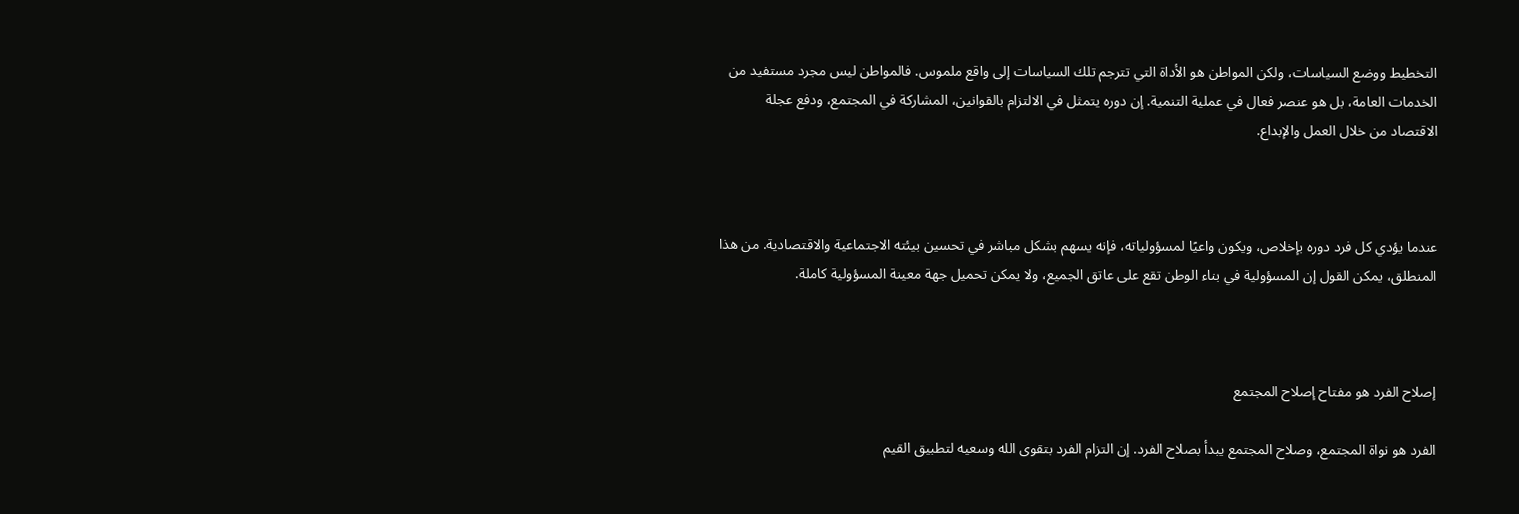التخطيط ووضع السياسات، ولكن المواطن هو الأداة التي تترجم تلك السياسات إلى واقع ملموس. فالمواطن ليس مجرد مستفيد من الخدمات العامة، بل هو عنصر فعال في عملية التنمية. إن دوره يتمثل في الالتزام بالقوانين، المشاركة في المجتمع، ودفع عجلة الاقتصاد من خلال العمل والإبداع.



عندما يؤدي كل فرد دوره بإخلاص، ويكون واعيًا لمسؤولياته، فإنه يسهم بشكل مباشر في تحسين بيئته الاجتماعية والاقتصادية. من هذا المنطلق، يمكن القول إن المسؤولية في بناء الوطن تقع على عاتق الجميع، ولا يمكن تحميل جهة معينة المسؤولية كاملة.



إصلاح الفرد هو مفتاح إصلاح المجتمع

الفرد هو نواة المجتمع، وصلاح المجتمع يبدأ بصلاح الفرد. إن التزام الفرد بتقوى الله وسعيه لتطبيق القيم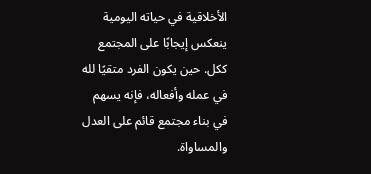الأخلاقية في حياته اليومية ينعكس إيجابًا على المجتمع ككل. حين يكون الفرد متقيًا لله في عمله وأفعاله، فإنه يسهم في بناء مجتمع قائم على العدل والمساواة.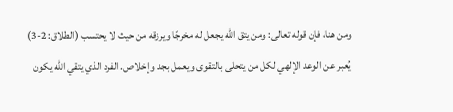ومن هنا، فإن قوله تعالى: ومن يتق الله يجعل له مخرجًا ويرزقه من حيث لا يحتسب (الطلاق: 2-3) يُعبر عن الوعد الإلهي لكل من يتحلى بالتقوى ويعمل بجد وإخلاص. الفرد الذي يتقي الله يكون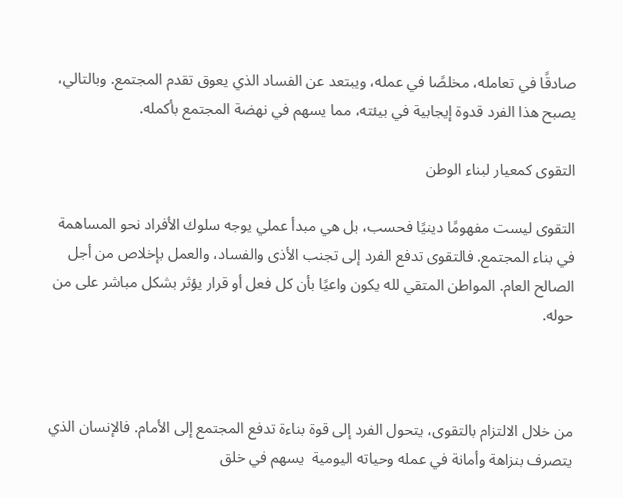صادقًا في تعامله، مخلصًا في عمله، ويبتعد عن الفساد الذي يعوق تقدم المجتمع. وبالتالي، يصبح هذا الفرد قدوة إيجابية في بيئته، مما يسهم في نهضة المجتمع بأكمله.

التقوى كمعيار لبناء الوطن

التقوى ليست مفهومًا دينيًا فحسب، بل هي مبدأ عملي يوجه سلوك الأفراد نحو المساهمة في بناء المجتمع. فالتقوى تدفع الفرد إلى تجنب الأذى والفساد، والعمل بإخلاص من أجل الصالح العام. المواطن المتقي لله يكون واعيًا بأن كل فعل أو قرار يؤثر بشكل مباشر على من حوله.



من خلال الالتزام بالتقوى، يتحول الفرد إلى قوة بناءة تدفع المجتمع إلى الأمام. فالإنسان الذي يتصرف بنزاهة وأمانة في عمله وحياته اليومية  يسهم في خلق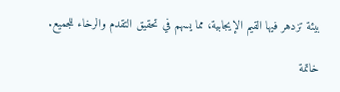بيئة تزدهر فيها القيم الإيجابية، مما يسهم في تحقيق التقدم والرخاء للجميع.

خاتمة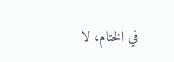في الختام، لا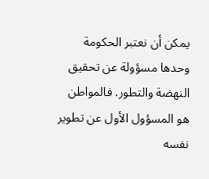يمكن أن نعتبر الحكومة وحدها مسؤولة عن تحقيق النهضة والتطور. فالمواطن هو المسؤول الأول عن تطوير نفسه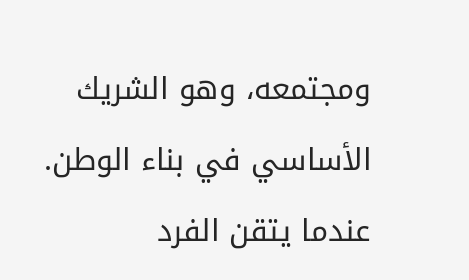ومجتمعه، وهو الشريك الأساسي في بناء الوطن. عندما يتقن الفرد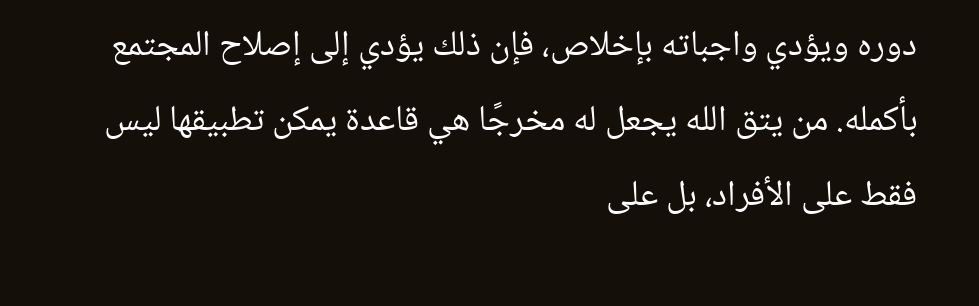دوره ويؤدي واجباته بإخلاص، فإن ذلك يؤدي إلى إصلاح المجتمع بأكمله. من يتق الله يجعل له مخرجًا هي قاعدة يمكن تطبيقها ليس فقط على الأفراد، بل على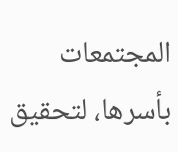المجتمعات بأسرها، لتحقيق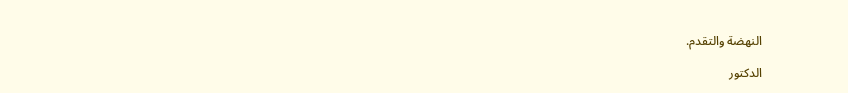النهضة والتقدم.

الدكتور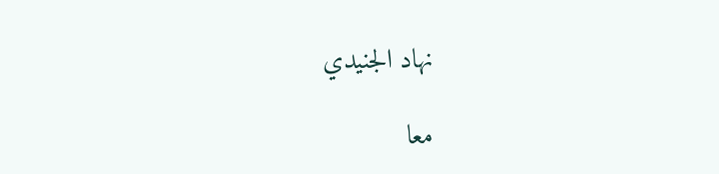نهاد الجنيدي

معا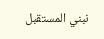نبني المستقبل